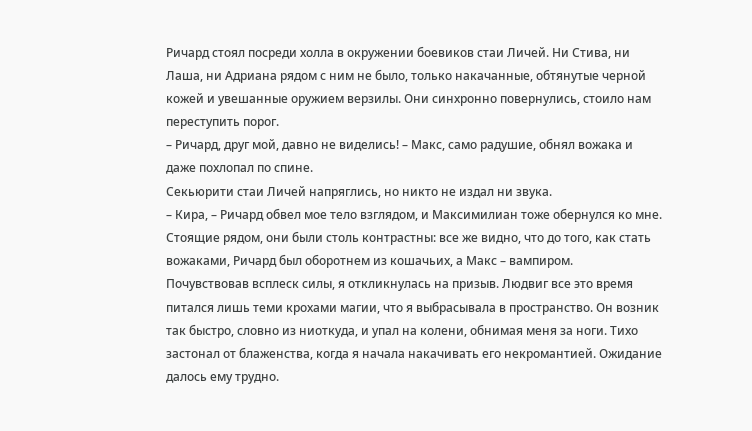Ричард стоял посреди холла в окружении боевиков стаи Личей. Ни Стива, ни Лаша, ни Адриана рядом с ним не было, только накачанные, обтянутые черной кожей и увешанные оружием верзилы. Они синхронно повернулись, стоило нам переступить порог.
– Ричард, друг мой, давно не виделись! – Макс, само радушие, обнял вожака и даже похлопал по спине.
Секьюрити стаи Личей напряглись, но никто не издал ни звука.
– Кира, – Ричард обвел мое тело взглядом, и Максимилиан тоже обернулся ко мне.
Стоящие рядом, они были столь контрастны: все же видно, что до того, как стать вожаками, Ричард был оборотнем из кошачьих, а Макс – вампиром.
Почувствовав всплеск силы, я откликнулась на призыв. Людвиг все это время питался лишь теми крохами магии, что я выбрасывала в пространство. Он возник так быстро, словно из ниоткуда, и упал на колени, обнимая меня за ноги. Тихо застонал от блаженства, когда я начала накачивать его некромантией. Ожидание далось ему трудно.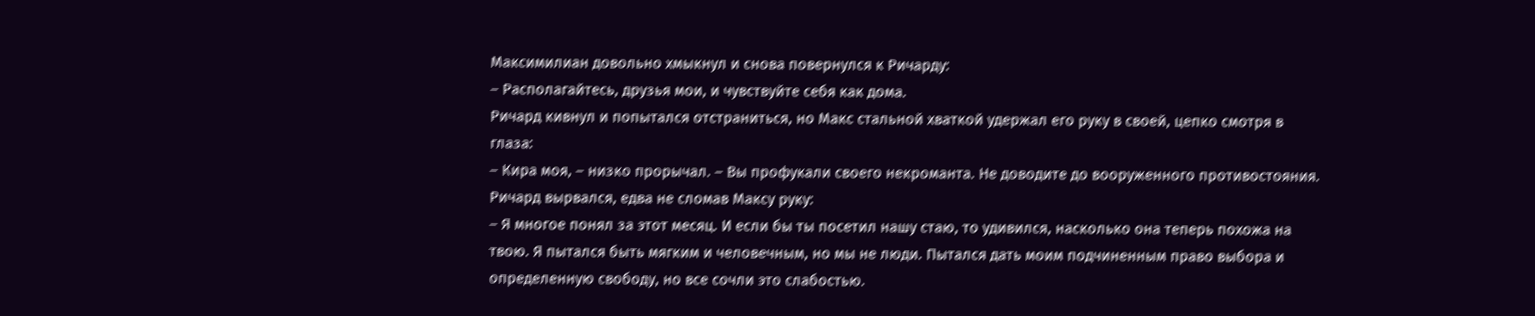Максимилиан довольно хмыкнул и снова повернулся к Ричарду:
– Располагайтесь, друзья мои, и чувствуйте себя как дома.
Ричард кивнул и попытался отстраниться, но Макс стальной хваткой удержал его руку в своей, цепко смотря в глаза:
– Кира моя, – низко прорычал. – Вы профукали своего некроманта. Не доводите до вооруженного противостояния.
Ричард вырвался, едва не сломав Максу руку:
– Я многое понял за этот месяц. И если бы ты посетил нашу стаю, то удивился, насколько она теперь похожа на твою. Я пытался быть мягким и человечным, но мы не люди. Пытался дать моим подчиненным право выбора и определенную свободу, но все сочли это слабостью.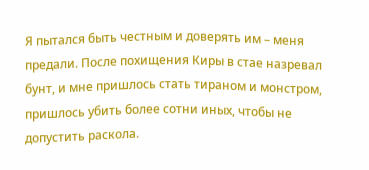Я пытался быть честным и доверять им – меня предали. После похищения Киры в стае назревал бунт, и мне пришлось стать тираном и монстром, пришлось убить более сотни иных, чтобы не допустить раскола.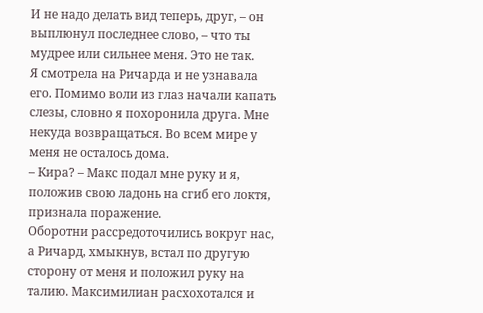И не надо делать вид теперь, друг, – он выплюнул последнее слово, – что ты мудрее или сильнее меня. Это не так.
Я смотрела на Ричарда и не узнавала его. Помимо воли из глаз начали капать слезы, словно я похоронила друга. Мне некуда возвращаться. Во всем мире у меня не осталось дома.
– Кира? – Макс подал мне руку и я, положив свою ладонь на сгиб его локтя, признала поражение.
Оборотни рассредоточились вокруг нас, а Ричард, хмыкнув, встал по другую сторону от меня и положил руку на талию. Максимилиан расхохотался и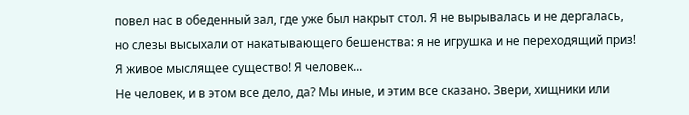повел нас в обеденный зал, где уже был накрыт стол. Я не вырывалась и не дергалась, но слезы высыхали от накатывающего бешенства: я не игрушка и не переходящий приз! Я живое мыслящее существо! Я человек...
Не человек, и в этом все дело, да? Мы иные, и этим все сказано. Звери, хищники или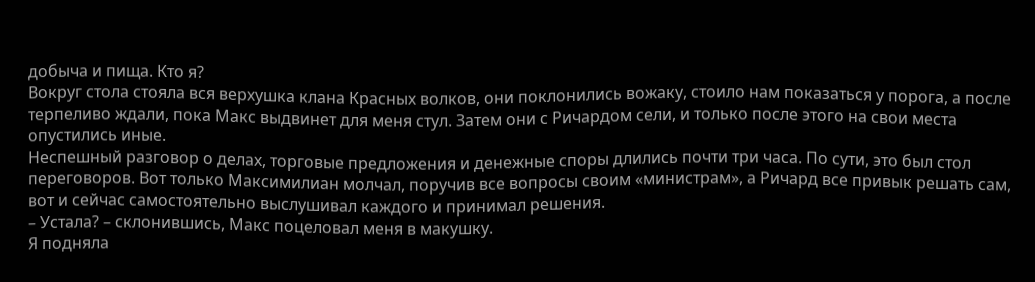добыча и пища. Кто я?
Вокруг стола стояла вся верхушка клана Красных волков, они поклонились вожаку, стоило нам показаться у порога, а после терпеливо ждали, пока Макс выдвинет для меня стул. Затем они с Ричардом сели, и только после этого на свои места опустились иные.
Неспешный разговор о делах, торговые предложения и денежные споры длились почти три часа. По сути, это был стол переговоров. Вот только Максимилиан молчал, поручив все вопросы своим «министрам», а Ричард все привык решать сам, вот и сейчас самостоятельно выслушивал каждого и принимал решения.
– Устала? – склонившись, Макс поцеловал меня в макушку.
Я подняла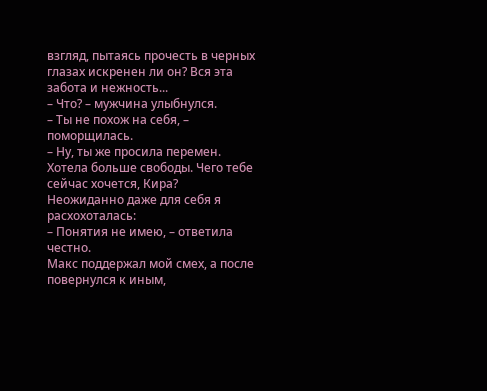взгляд, пытаясь прочесть в черных глазах искренен ли он? Вся эта забота и нежность...
– Что? – мужчина улыбнулся.
– Ты не похож на себя, – поморщилась.
– Ну, ты же просила перемен. Хотела больше свободы. Чего тебе сейчас хочется, Кира?
Неожиданно даже для себя я расхохоталась:
– Понятия не имею, – ответила честно.
Макс поддержал мой смех, а после повернулся к иным,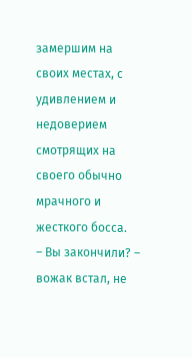замершим на своих местах, с удивлением и недоверием смотрящих на своего обычно мрачного и жесткого босса.
– Вы закончили? – вожак встал, не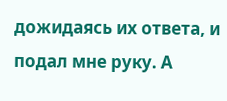дожидаясь их ответа, и подал мне руку. А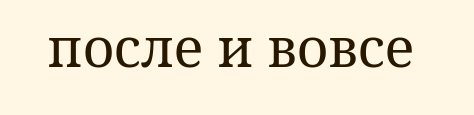после и вовсе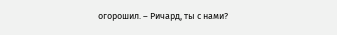огорошил. – Ричард, ты с нами?